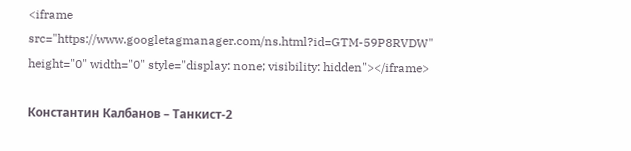<iframe src="https://www.googletagmanager.com/ns.html?id=GTM-59P8RVDW" height="0" width="0" style="display: none; visibility: hidden"></iframe>

Константин Калбанов – Танкист-2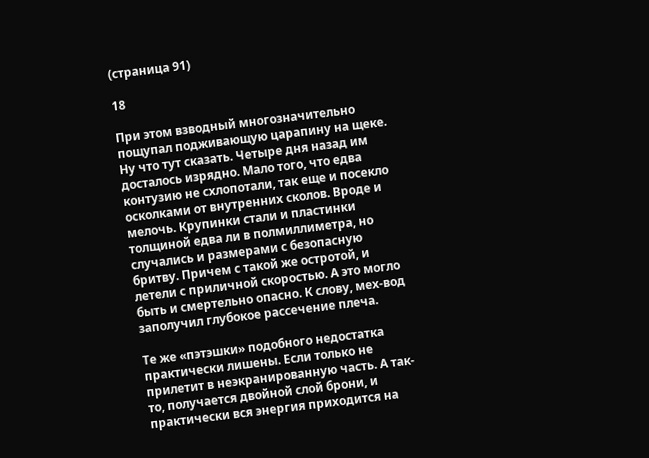(страница 91)

18

При этом взводный многозначительно пощупал подживающую царапину на щеке. Ну что тут сказать. Четыре дня назад им досталось изрядно. Мало того, что едва контузию не схлопотали, так еще и посекло осколками от внутренних сколов. Вроде и мелочь. Крупинки стали и пластинки толщиной едва ли в полмиллиметра, но случались и размерами с безопасную бритву. Причем с такой же остротой, и летели с приличной скоростью. А это могло быть и смертельно опасно. К слову, мех-вод заполучил глубокое рассечение плеча.

Те же «пэтэшки» подобного недостатка практически лишены. Если только не прилетит в неэкранированную часть. А так-то, получается двойной слой брони, и практически вся энергия приходится на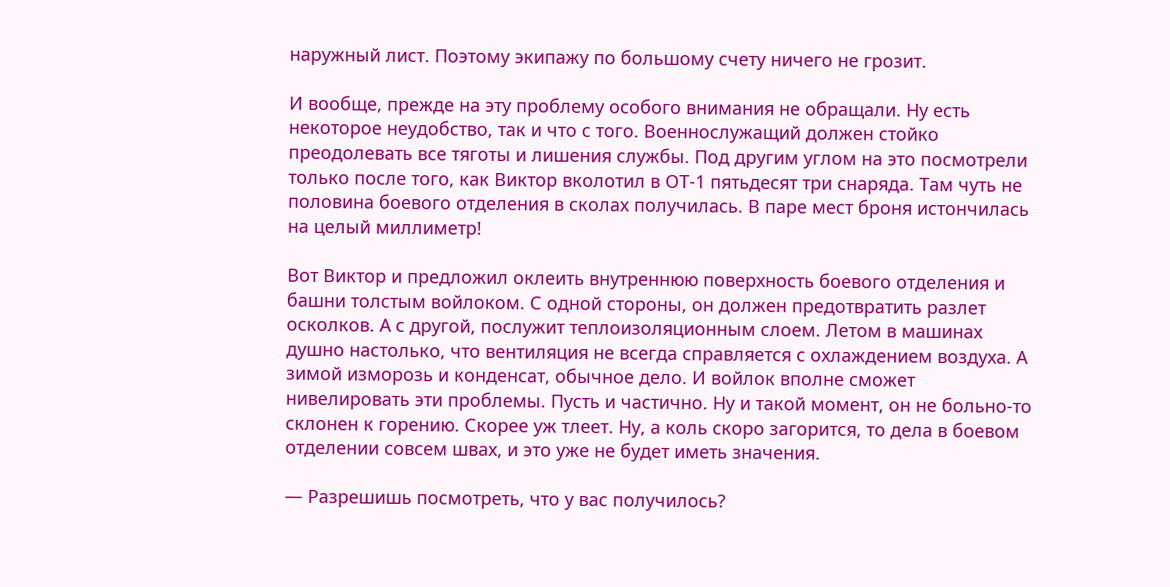наружный лист. Поэтому экипажу по большому счету ничего не грозит.

И вообще, прежде на эту проблему особого внимания не обращали. Ну есть некоторое неудобство, так и что с того. Военнослужащий должен стойко преодолевать все тяготы и лишения службы. Под другим углом на это посмотрели только после того, как Виктор вколотил в ОТ-1 пятьдесят три снаряда. Там чуть не половина боевого отделения в сколах получилась. В паре мест броня истончилась на целый миллиметр!

Вот Виктор и предложил оклеить внутреннюю поверхность боевого отделения и башни толстым войлоком. С одной стороны, он должен предотвратить разлет осколков. А с другой, послужит теплоизоляционным слоем. Летом в машинах душно настолько, что вентиляция не всегда справляется с охлаждением воздуха. А зимой изморозь и конденсат, обычное дело. И войлок вполне сможет нивелировать эти проблемы. Пусть и частично. Ну и такой момент, он не больно-то склонен к горению. Скорее уж тлеет. Ну, а коль скоро загорится, то дела в боевом отделении совсем швах, и это уже не будет иметь значения.

— Разрешишь посмотреть, что у вас получилось?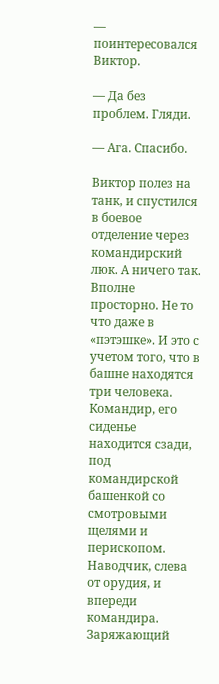— поинтересовался Виктор.

— Да без проблем. Гляди.

— Ага. Спасибо.

Виктор полез на танк, и спустился в боевое отделение через командирский люк. А ничего так. Вполне просторно. Не то что даже в «пэтэшке». И это с учетом того, что в башне находятся три человека. Командир, его сиденье находится сзади, под командирской башенкой со смотровыми щелями и перископом. Наводчик, слева от орудия, и впереди командира. Заряжающий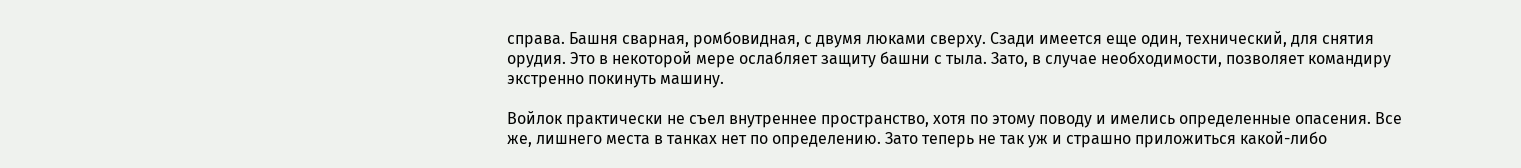справа. Башня сварная, ромбовидная, с двумя люками сверху. Сзади имеется еще один, технический, для снятия орудия. Это в некоторой мере ослабляет защиту башни с тыла. Зато, в случае необходимости, позволяет командиру экстренно покинуть машину.

Войлок практически не съел внутреннее пространство, хотя по этому поводу и имелись определенные опасения. Все же, лишнего места в танках нет по определению. Зато теперь не так уж и страшно приложиться какой-либо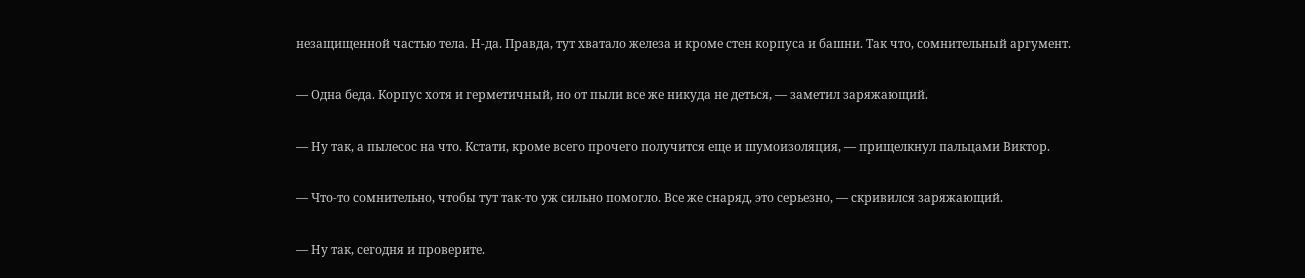незащищенной частью тела. Н-да. Правда, тут хватало железа и кроме стен корпуса и башни. Так что, сомнительный аргумент.

— Одна беда. Корпус хотя и герметичный, но от пыли все же никуда не деться, — заметил заряжающий.

— Ну так, а пылесос на что. Кстати, кроме всего прочего получится еще и шумоизоляция, — прищелкнул пальцами Виктор.

— Что-то сомнительно, чтобы тут так-то уж сильно помогло. Все же снаряд, это серьезно, — скривился заряжающий.

— Ну так, сегодня и проверите.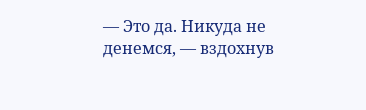— Это да. Никуда не денемся, — вздохнув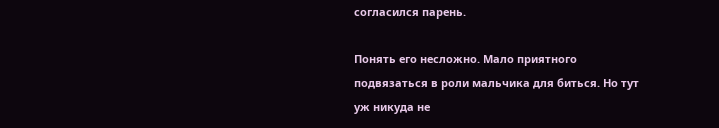согласился парень.

Понять его несложно. Мало приятного подвязаться в роли мальчика для биться. Но тут уж никуда не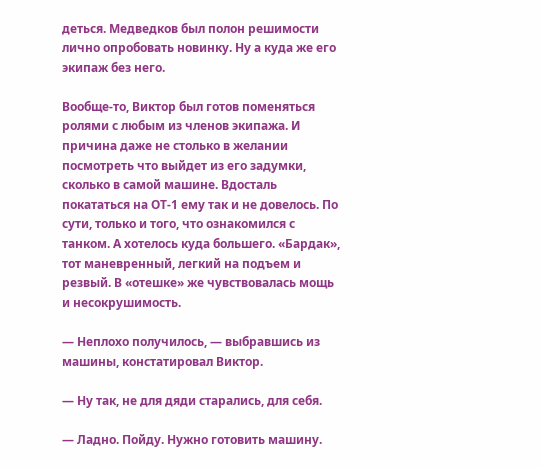деться. Медведков был полон решимости лично опробовать новинку. Ну а куда же его экипаж без него.

Вообще-то, Виктор был готов поменяться ролями с любым из членов экипажа. И причина даже не столько в желании посмотреть что выйдет из его задумки, сколько в самой машине. Вдосталь покататься на ОТ-1 ему так и не довелось. По сути, только и того, что ознакомился с танком. А хотелось куда большего. «Бардак», тот маневренный, легкий на подъем и резвый. В «отешке» же чувствовалась мощь и несокрушимость.

— Неплохо получилось, — выбравшись из машины, констатировал Виктор.

— Ну так, не для дяди старались, для себя.

— Ладно. Пойду. Нужно готовить машину.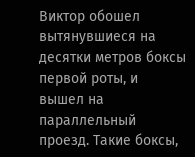Виктор обошел вытянувшиеся на десятки метров боксы первой роты, и вышел на параллельный проезд. Такие боксы,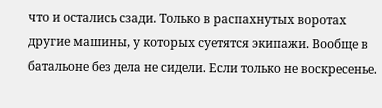что и остались сзади. Только в распахнутых воротах другие машины, у которых суетятся экипажи. Вообще в батальоне без дела не сидели. Если только не воскресенье.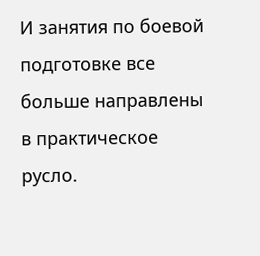И занятия по боевой подготовке все больше направлены в практическое русло.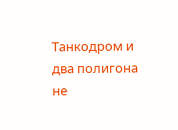Танкодром и два полигона не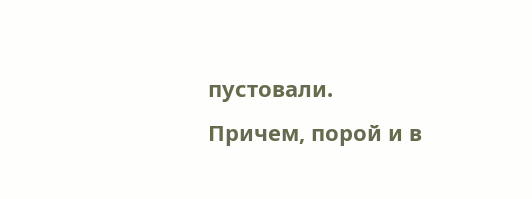пустовали. Причем, порой и в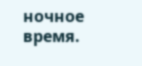ночное время.